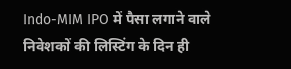Indo-MIM IPO में पैसा लगाने वाले निवेशकों की लिस्टिंग के दिन ही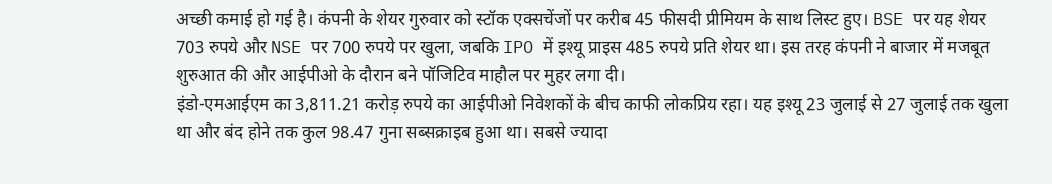अच्छी कमाई हो गई है। कंपनी के शेयर गुरुवार को स्टॉक एक्सचेंजों पर करीब 45 फीसदी प्रीमियम के साथ लिस्ट हुए। BSE पर यह शेयर 703 रुपये और NSE पर 700 रुपये पर खुला, जबकि IPO में इश्यू प्राइस 485 रुपये प्रति शेयर था। इस तरह कंपनी ने बाजार में मजबूत शुरुआत की और आईपीओ के दौरान बने पॉजिटिव माहौल पर मुहर लगा दी।
इंडो-एमआईएम का 3,811.21 करोड़ रुपये का आईपीओ निवेशकों के बीच काफी लोकप्रिय रहा। यह इश्यू 23 जुलाई से 27 जुलाई तक खुला था और बंद होने तक कुल 98.47 गुना सब्सक्राइब हुआ था। सबसे ज्यादा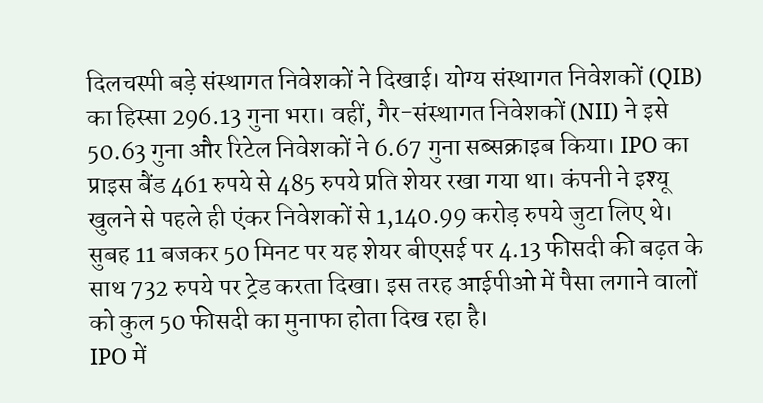दिलचस्पी बड़े संस्थागत निवेशकों ने दिखाई। योग्य संस्थागत निवेशकों (QIB) का हिस्सा 296.13 गुना भरा। वहीं, गैर-संस्थागत निवेशकों (NII) ने इसे 50.63 गुना और रिटेल निवेशकों ने 6.67 गुना सब्सक्राइब किया। IPO का प्राइस बैंड 461 रुपये से 485 रुपये प्रति शेयर रखा गया था। कंपनी ने इश्यू खुलने से पहले ही एंकर निवेशकों से 1,140.99 करोड़ रुपये जुटा लिए थे। सुबह 11 बजकर 50 मिनट पर यह शेयर बीएसई पर 4.13 फीसदी की बढ़त के साथ 732 रुपये पर ट्रेड करता दिखा। इस तरह आईपीओ में पैसा लगाने वालों को कुल 50 फीसदी का मुनाफा होता दिख रहा है।
IPO में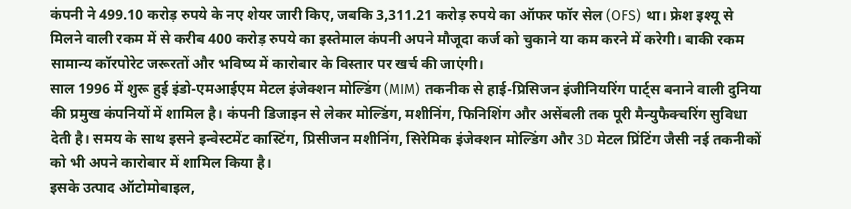कंपनी ने 499.10 करोड़ रुपये के नए शेयर जारी किए, जबकि 3,311.21 करोड़ रुपये का ऑफर फॉर सेल (OFS) था। फ्रेश इश्यू से मिलने वाली रकम में से करीब 400 करोड़ रुपये का इस्तेमाल कंपनी अपने मौजूदा कर्ज को चुकाने या कम करने में करेगी। बाकी रकम सामान्य कॉरपोरेट जरूरतों और भविष्य में कारोबार के विस्तार पर खर्च की जाएंगी।
साल 1996 में शुरू हुई इंडो-एमआईएम मेटल इंजेक्शन मोल्डिंग (MIM) तकनीक से हाई-प्रिसिजन इंजीनियरिंग पार्ट्स बनाने वाली दुनिया की प्रमुख कंपनियों में शामिल है। कंपनी डिजाइन से लेकर मोल्डिंग, मशीनिंग, फिनिशिंग और असेंबली तक पूरी मैन्युफैक्चरिंग सुविधा देती है। समय के साथ इसने इन्वेस्टमेंट कास्टिंग, प्रिसीजन मशीनिंग, सिरेमिक इंजेक्शन मोल्डिंग और 3D मेटल प्रिंटिंग जैसी नई तकनीकों को भी अपने कारोबार में शामिल किया है।
इसके उत्पाद ऑटोमोबाइल,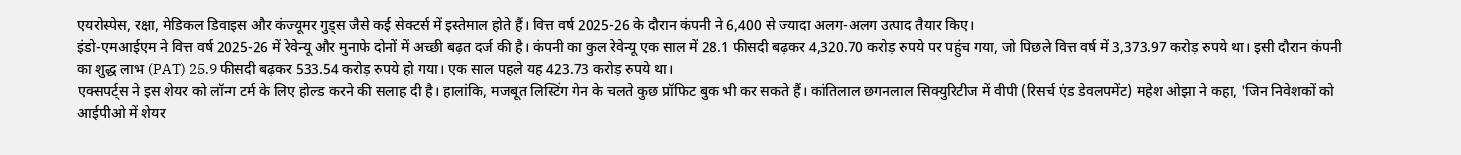एयरोस्पेस, रक्षा, मेडिकल डिवाइस और कंज्यूमर गुड्स जैसे कई सेक्टर्स में इस्तेमाल होते हैं। वित्त वर्ष 2025-26 के दौरान कंपनी ने 6,400 से ज्यादा अलग-अलग उत्पाद तैयार किए।
इंडो-एमआईएम ने वित्त वर्ष 2025-26 में रेवेन्यू और मुनाफे दोनों में अच्छी बढ़त दर्ज की है। कंपनी का कुल रेवेन्यू एक साल में 28.1 फीसदी बढ़कर 4,320.70 करोड़ रुपये पर पहुंच गया, जो पिछले वित्त वर्ष में 3,373.97 करोड़ रुपये था। इसी दौरान कंपनी का शुद्ध लाभ (PAT) 25.9 फीसदी बढ़कर 533.54 करोड़ रुपये हो गया। एक साल पहले यह 423.73 करोड़ रुपये था।
एक्सपर्ट्स ने इस शेयर को लॉन्ग टर्म के लिए होल्ड करने की सलाह दी है। हालांकि, मजबूत लिस्टिंग गेन के चलते कुछ प्रॉफिट बुक भी कर सकते हैं। कांतिलाल छगनलाल सिक्युरिटीज में वीपी (रिसर्च एंड डेवलपमेंट) महेश ओझा ने कहा, 'जिन निवेशकों को आईपीओ में शेयर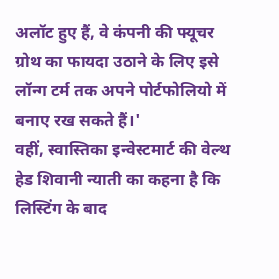अलॉट हुए हैं, वे कंपनी की फ्यूचर ग्रोथ का फायदा उठाने के लिए इसे लॉन्ग टर्म तक अपने पोर्टफोलियो में बनाए रख सकते हैं।'
वहीं, स्वास्तिका इन्वेस्टमार्ट की वेल्थ हेड शिवानी न्याती का कहना है कि लिस्टिंग के बाद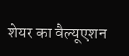शेयर का वैल्यूएशन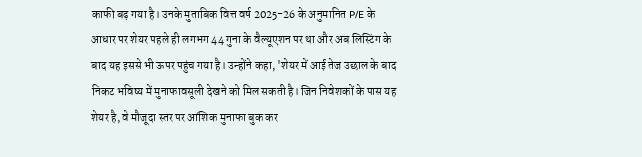काफी बढ़ गया है। उनके मुताबिक वित्त वर्ष 2025-26 के अनुमानित P/E के आधार पर शेयर पहले ही लगभग 44 गुना के वैल्यूएशन पर था और अब लिस्टिंग के बाद यह इससे भी ऊपर पहुंच गया है। उन्होंने कहा, 'शेयर में आई तेज उछाल के बाद निकट भविष्य में मुनाफावसूली देखने को मिल सकती है। जिन निवेशकों के पास यह शेयर है, वे मौजूदा स्तर पर आंशिक मुनाफा बुक कर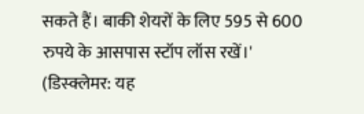सकते हैं। बाकी शेयरों के लिए 595 से 600 रुपये के आसपास स्टॉप लॉस रखें।'
(डिस्क्लेमर: यह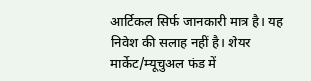आर्टिकल सिर्फ जानकारी मात्र है। यह निवेश की सलाह नहीं है। शेयर मार्केट/म्यूचुअल फंड में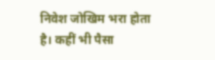निवेश जोखिम भरा होता है। कहीं भी पैसा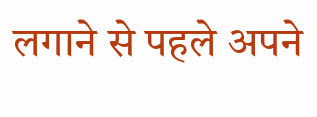लगाने से पहले अपने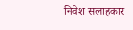निवेश सलाहकार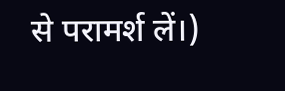से परामर्श लें।)